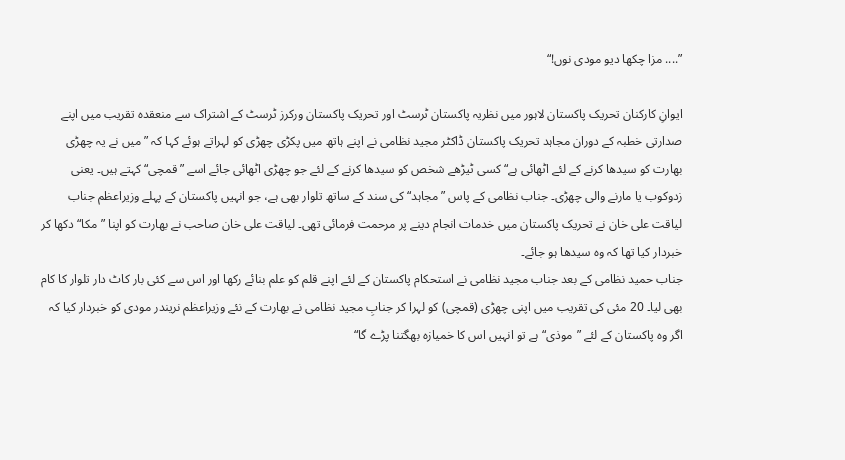”.... مزا چکھا دیو مودی نوں!“

ایوانِ کارکنان تحریک پاکستان لاہور میں نظریہ پاکستان ٹرسٹ اور تحریک پاکستان ورکرز ٹرسٹ کے اشتراک سے منعقدہ تقریب میں اپنے صدارتی خطبہ کے دوران مجاہد تحریک پاکستان ڈاکٹر مجید نظامی نے اپنے ہاتھ میں پکڑی چھڑی کو لہراتے ہوئے کہا کہ ”میں نے یہ چھڑی بھارت کو سیدھا کرنے کے لئے اٹھائی ہے“ کسی ٹیڑھے شخص کو سیدھا کرنے کے لئے جو چھڑی اٹھائی جائے اسے ”قمچی“ کہتے ہیں۔ یعنی زدوکوب یا مارنے والی چھڑی۔ جناب نظامی کے پاس ”مجاہد“ کی سند کے ساتھ تلوار بھی ہے، جو انہیں پاکستان کے پہلے وزیراعظم جناب لیاقت علی خان نے تحریک پاکستان میں خدمات انجام دینے پر مرحمت فرمائی تھی۔ لیاقت علی خان صاحب نے بھارت کو اپنا ”مکا“ دکھا کر خبردار کیا تھا کہ وہ سیدھا ہو جائے۔
جناب حمید نظامی کے بعد جناب مجید نظامی نے استحکام پاکستان کے لئے اپنے قلم کو علم بنائے رکھا اور اس سے کئی بار کاٹ دار تلوار کا کام بھی لیا۔ 20 مئی کی تقریب میں اپنی چھڑی (قمچی) کو لہرا کر جنابِ مجید نظامی نے بھارت کے نئے وزیراعظم نریندر مودی کو خبردار کیا کہ اگر وہ پاکستان کے لئے ”موذی“ ہے تو انہیں اس کا خمیازہ بھگتنا پڑے گا“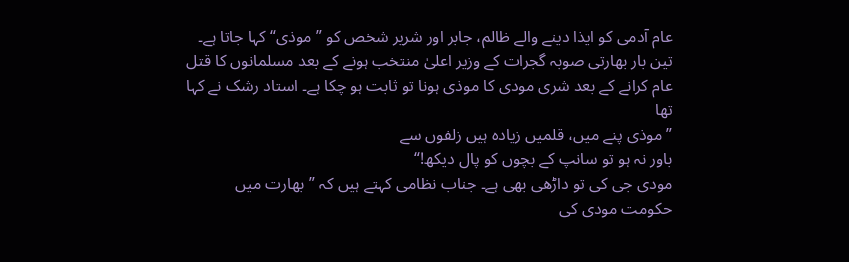عام آدمی کو ایذا دینے والے ظالم، جابر اور شریر شخص کو ”موذی“ کہا جاتا ہے۔ تین بار بھارتی صوبہ گجرات کے وزیر اعلیٰ منتخب ہونے کے بعد مسلمانوں کا قتل عام کرانے کے بعد شری مودی کا موذی ہونا تو ثابت ہو چکا ہے۔ استاد رشک نے کہا تھا
”موذی پنے میں، قلمیں زیادہ ہیں زلفوں سے
باور نہ ہو تو سانپ کے بچوں کو پال دیکھ!“
مودی جی کی تو داڑھی بھی ہے۔ جناب نظامی کہتے ہیں کہ ”بھارت میں حکومت مودی کی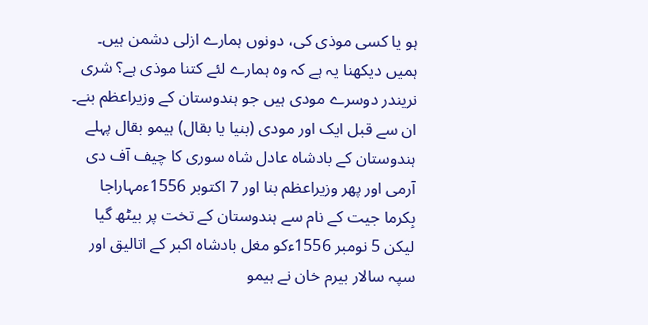ہو یا کسی موذی کی، دونوں ہمارے ازلی دشمن ہیں۔ ہمیں دیکھنا یہ ہے کہ وہ ہمارے لئے کتنا موذی ہے؟ شری نریندر دوسرے مودی ہیں جو ہندوستان کے وزیراعظم بنے۔ ان سے قبل ایک اور مودی (بنیا یا بقال) ہیمو بقال پہلے ہندوستان کے بادشاہ عادل شاہ سوری کا چیف آف دی آرمی اور پھر وزیراعظم بنا اور 7 اکتوبر 1556ءمہاراجا بِکرما جیت کے نام سے ہندوستان کے تخت پر بیٹھ گیا لیکن 5 نومبر 1556ءکو مغل بادشاہ اکبر کے اتالیق اور سپہ سالار بیرم خان نے ہیمو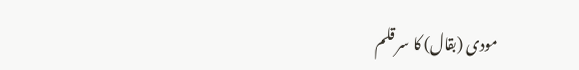مودی (بقال) کا سر قلم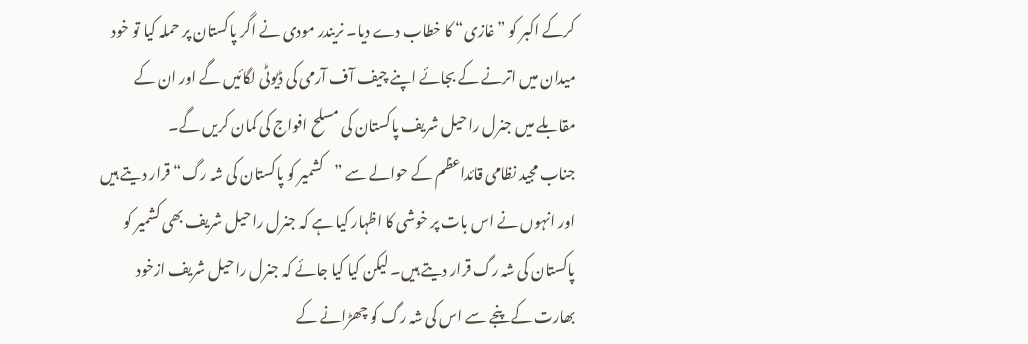کرکے اکبر کو ”غازی“ کا خطاب دے دیا۔ نریندر مودی نے اگر پاکستان پر حملہ کیا تو خود میدان میں اترنے کے بجائے اپنے چیف آف آرمی کی ڈیوٹی لگائیں گے اور ان کے مقابلے میں جنرل راحیل شریف پاکستان کی مسلح افواج کی کمان کریں گے۔
جناب مجید نظامی قائداعظم کے حوالے سے ”کشمیر کو پاکستان کی شہ رگ“ قرار دیتے ہیں اور انہوں نے اس بات پر خوشی کا اظہار کیا ہے کہ جنرل راحیل شریف بھی کشمیر کو پاکستان کی شہ رگ قرار دیتے ہیں۔ لیکن کیا کیا جائے کہ جنرل راحیل شریف ازخود بھارت کے پنجے سے اس کی شہ رگ کو چھڑانے کے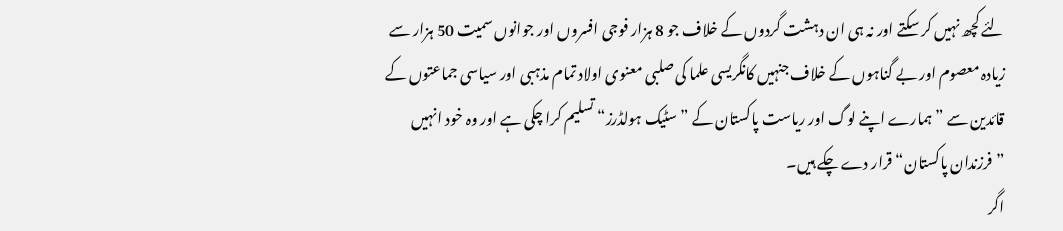لئے کچھ نہیں کر سکتے اور نہ ہی ان دہشت گردوں کے خلاف جو 8 ہزار فوجی افسروں اور جوانوں سمیت 50 ہزار سے زیادہ معصوم اور بے گناہوں کے خلاف جنہیں کانگریسی علما کی صلبی معنوی اولاد تمام مذہبی اور سیاسی جماعتوں کے قائدین سے ”ہمارے اپنے لوگ اور ریاست پاکستان کے ”سٹیک ہولڈرز“ تسلیم کرا چکی ہے اور وہ خود انہیں ”فرزندان پاکستان“ قرار دے چکے ہیں۔
اگر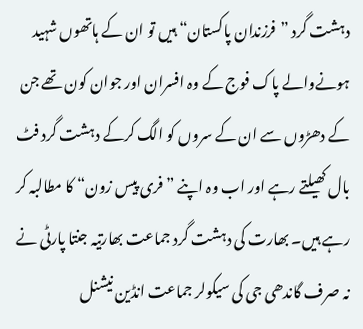دہشت گرد ”فرزندان پاکستان“ ہیں تو ان کے ہاتھوں شہید ہونےوالے پاک فوج کے وہ افسران اور جوان کون تھے جن کے دھڑوں سے ان کے سروں کو الگ کرکے دہشت گرد فٹ بال کھیلتے رہے اور اب وہ اپنے ”فری پیس زون“ کا مطالبہ کر رہے ہیں۔ بھارت کی دہشت گرد جماعت بھارتیہ جنتا پارٹی نے نہ صرف گاندھی جی کی سیکولر جماعت انڈین نیشنل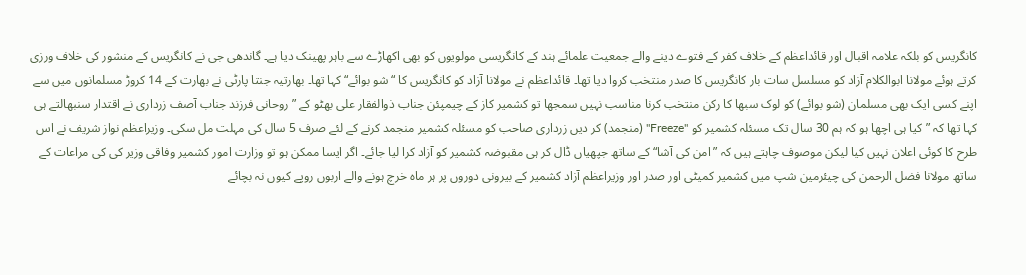کانگریس کو بلکہ علامہ اقبال اور قائداعظم کے خلاف کفر کے فتوے دینے والے جمعیت علمائے ہند کے کانگریسی مولویوں کو بھی اکھاڑے سے باہر پھینک دیا ہے۔ گاندھی جی نے کانگریس کے منشور کی خلاف ورزی کرتے ہوئے مولانا ابوالکلام آزاد کو مسلسل سات بار کانگریس کا صدر منتخب کروا دیا تھا۔ قائداعظم نے مولانا آزاد کو کانگریس کا “شو بوائے“ کہا تھا۔ بھارتیہ جنتا پارٹی نے بھارت کے 14 کروڑ مسلمانوں میں سے اپنے کسی ایک بھی مسلمان (شو بوائے) کو لوک سبھا کا رکن منتخب کرنا مناسب نہیں سمجھا تو کشمیر کاز کے چیمپئن جناب ذوالفقار علی بھٹو کے ”روحانی فرزند جناب آصف زرداری نے اقتدار سنبھالتے ہی کہا تھا کہ ”کیا ہی اچھا ہو کہ ہم 30 سال تک مسئلہ کشمیر کو "Freeze" (منجمد) کر دیں زرداری صاحب کو مسئلہ کشمیر منجمد کرنے کے لئے صرف 5 سال کی مہلت مل سکی۔ وزیراعظم نواز شریف نے اس طرح کا کوئی اعلان نہیں کیا لیکن موصوف چاہتے ہیں کہ ”امن کی آشا“ کے ساتھ جپھیاں ڈال کر ہی مقبوضہ کشمیر کو آزاد کرا لیا جائے۔ اگر ایسا ممکن ہو تو وزارت امور کشمیر وفاقی وزیر کی کی مراعات کے ساتھ مولانا فضل الرحمن کی چیئرمین شپ میں کشمیر کمیٹی اور صدر اور وزیراعظم آزاد کشمیر کے بیرونی دوروں پر ہر ماہ خرچ ہونے والے اربوں روپے کیوں نہ بچائے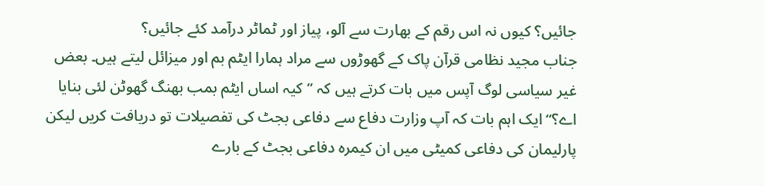جائیں؟ کیوں نہ اس رقم کے بھارت سے آلو، پیاز اور ٹماٹر درآمد کئے جائیں؟
جناب مجید نظامی قرآن پاک کے گھوڑوں سے مراد ہمارا ایٹم بم اور میزائل لیتے ہیں۔ بعض غیر سیاسی لوگ آپس میں بات کرتے ہیں کہ ”کیہ اساں ایٹم بمب بھنگ گھوٹن لئی بنایا اے؟“ ایک اہم بات کہ آپ وزارت دفاع سے دفاعی بجٹ کی تفصیلات تو دریافت کریں لیکن پارلیمان کی دفاعی کمیٹی میں ان کیمرہ دفاعی بجٹ کے بارے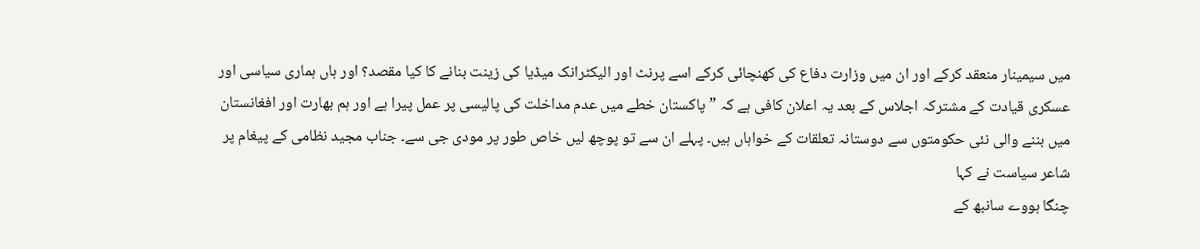میں سیمینار منعقد کرکے اور ان میں وزارت دفاع کی کھنچائی کرکے اسے پرنٹ اور الیکٹرانک میڈیا کی زینت بنانے کا کیا مقصد؟ اور ہاں ہماری سیاسی اور عسکری قیادت کے مشترکہ اجلاس کے بعد یہ اعلان کافی ہے کہ ”پاکستان خطے میں عدم مداخلت کی پالیسی پر عمل پیرا ہے اور ہم بھارت اور افغانستان میں بننے والی نئی حکومتوں سے دوستانہ تعلقات کے خواہاں ہیں۔ پہلے ان سے تو پوچھ لیں خاص طور پر مودی جی سے۔ جناب مجید نظامی کے پیغام پر شاعر سیاست نے کہا
چنگا ہووے سانبھ کے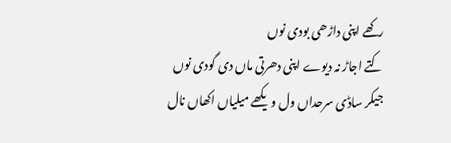رکھے اپنی داڑھی بودی نوں
کتے اجاڑ نہ دیوے اپنی دھرتی ماں دی گودی نوں
جیکر ساڈی سرحداں ول ویکھے میلیاں اکھاں نال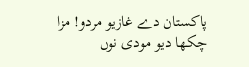پاکستان دے غازیو مردو! مزا چکھا دیو مودی نوں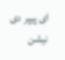ای پیپر دی نیشن